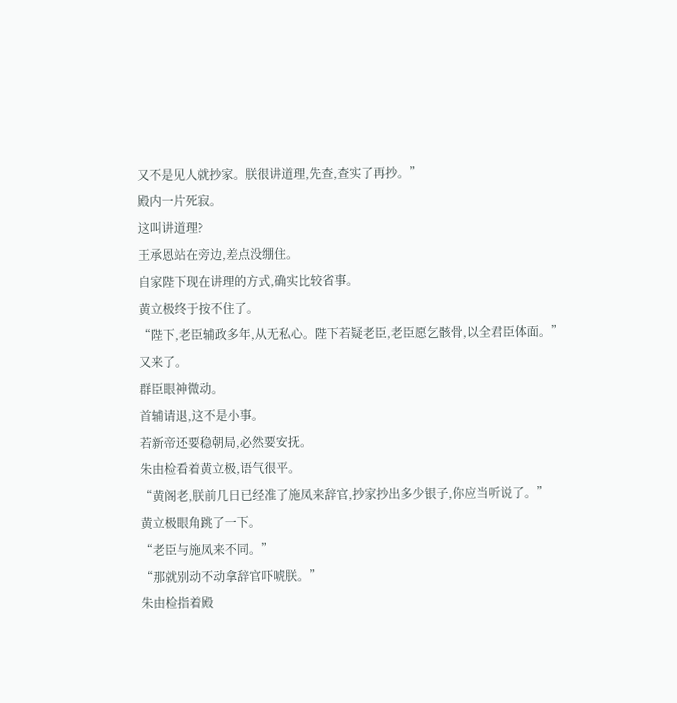又不是见人就抄家。朕很讲道理,先查,查实了再抄。”
殿内一片死寂。
这叫讲道理?
王承恩站在旁边,差点没绷住。
自家陛下现在讲理的方式,确实比较省事。
黄立极终于按不住了。
“陛下,老臣辅政多年,从无私心。陛下若疑老臣,老臣愿乞骸骨,以全君臣体面。”
又来了。
群臣眼神微动。
首辅请退,这不是小事。
若新帝还要稳朝局,必然要安抚。
朱由检看着黄立极,语气很平。
“黄阁老,朕前几日已经准了施凤来辞官,抄家抄出多少银子,你应当听说了。”
黄立极眼角跳了一下。
“老臣与施凤来不同。”
“那就别动不动拿辞官吓唬朕。”
朱由检指着殿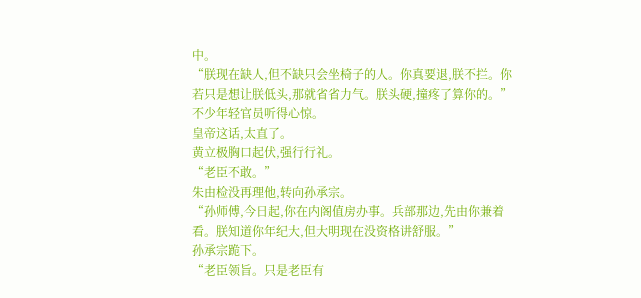中。
“朕现在缺人,但不缺只会坐椅子的人。你真要退,朕不拦。你若只是想让朕低头,那就省省力气。朕头硬,撞疼了算你的。”
不少年轻官员听得心惊。
皇帝这话,太直了。
黄立极胸口起伏,强行行礼。
“老臣不敢。”
朱由检没再理他,转向孙承宗。
“孙师傅,今日起,你在内阁值房办事。兵部那边,先由你兼着看。朕知道你年纪大,但大明现在没资格讲舒服。”
孙承宗跪下。
“老臣领旨。只是老臣有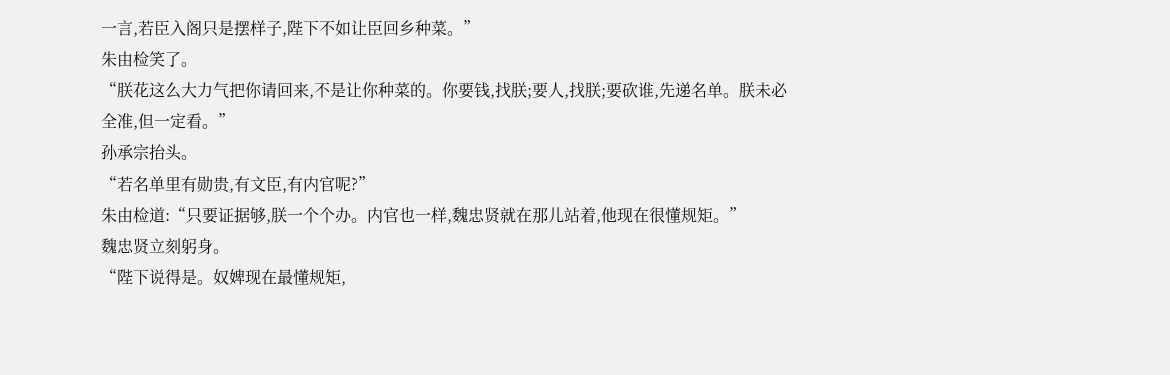一言,若臣入阁只是摆样子,陛下不如让臣回乡种菜。”
朱由检笑了。
“朕花这么大力气把你请回来,不是让你种菜的。你要钱,找朕;要人,找朕;要砍谁,先递名单。朕未必全准,但一定看。”
孙承宗抬头。
“若名单里有勋贵,有文臣,有内官呢?”
朱由检道:“只要证据够,朕一个个办。内官也一样,魏忠贤就在那儿站着,他现在很懂规矩。”
魏忠贤立刻躬身。
“陛下说得是。奴婢现在最懂规矩,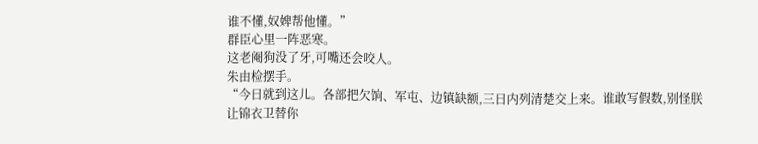谁不懂,奴婢帮他懂。”
群臣心里一阵恶寒。
这老阉狗没了牙,可嘴还会咬人。
朱由检摆手。
“今日就到这儿。各部把欠饷、军屯、边镇缺额,三日内列清楚交上来。谁敢写假数,别怪朕让锦衣卫替你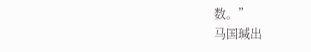数。”
马国瑊出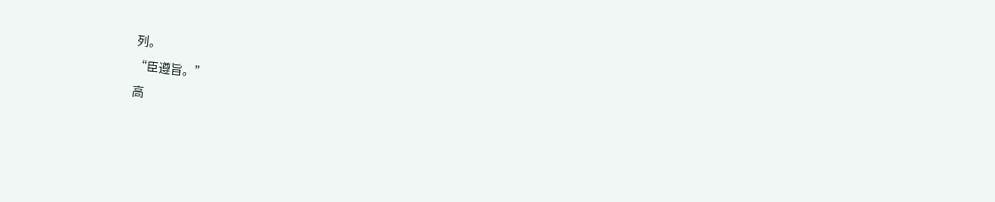列。
“臣遵旨。”
高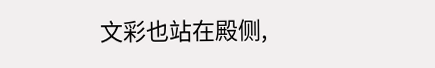文彩也站在殿侧,